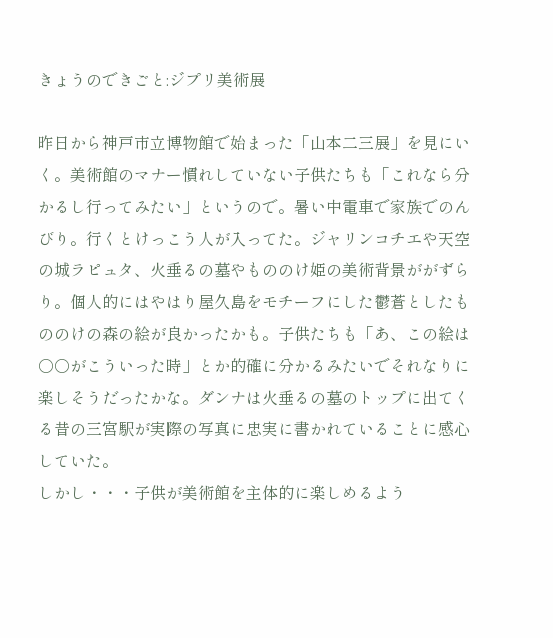きょうのできごと:ジプリ美術展

昨日から神戸市立博物館で始まった「山本二三展」を見にいく。美術館のマナー慣れしていない子供たちも「これなら分かるし行ってみたい」というので。暑い中電車で家族でのんびり。行くとけっこう人が入ってた。ジャリンコチエや天空の城ラピュタ、火垂るの墓やもののけ姫の美術背景ががずらり。個人的にはやはり屋久島をモチーフにした鬱蒼としたもののけの森の絵が良かったかも。子供たちも「あ、この絵は○○がこういった時」とか的確に分かるみたいでそれなりに楽しそうだったかな。ダンナは火垂るの墓のトップに出てくる昔の三宮駅が実際の写真に忠実に書かれていることに感心していた。
しかし・・・子供が美術館を主体的に楽しめるよう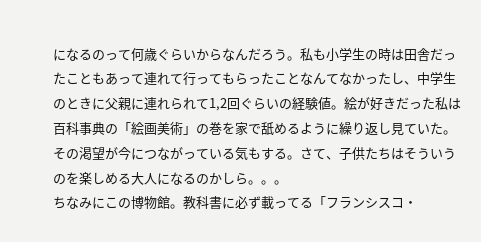になるのって何歳ぐらいからなんだろう。私も小学生の時は田舎だったこともあって連れて行ってもらったことなんてなかったし、中学生のときに父親に連れられて1,2回ぐらいの経験値。絵が好きだった私は百科事典の「絵画美術」の巻を家で舐めるように繰り返し見ていた。その渇望が今につながっている気もする。さて、子供たちはそういうのを楽しめる大人になるのかしら。。。
ちなみにこの博物館。教科書に必ず載ってる「フランシスコ・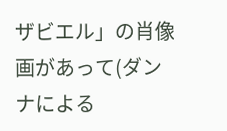ザビエル」の肖像画があって(ダンナによる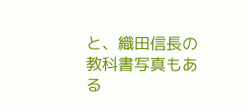と、織田信長の教科書写真もある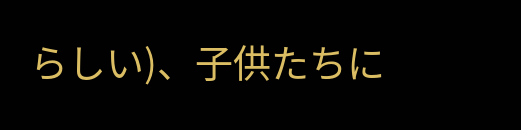らしい)、子供たちに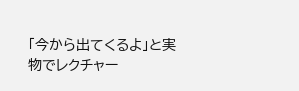「今から出てくるよ」と実物でレクチャー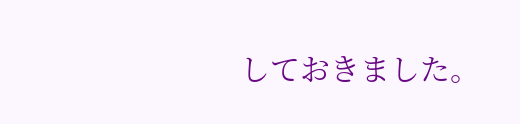しておきました。